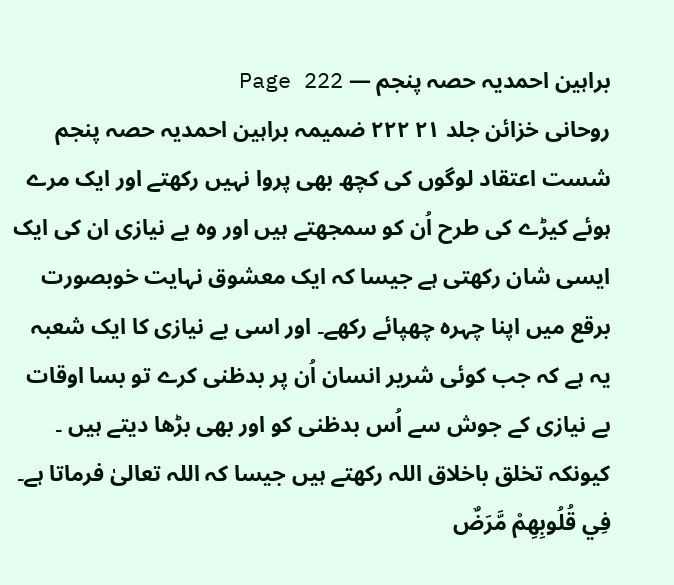براہین احمدیہ حصہ پنجم — Page 222
روحانی خزائن جلد ۲۱ ۲۲۲ ضمیمہ براہین احمدیہ حصہ پنجم شست اعتقاد لوگوں کی کچھ بھی پروا نہیں رکھتے اور ایک مرے ہوئے کیڑے کی طرح اُن کو سمجھتے ہیں اور وہ بے نیازی ان کی ایک ایسی شان رکھتی ہے جیسا کہ ایک معشوق نہایت خوبصورت برقع میں اپنا چہرہ چھپائے رکھے۔ اور اسی بے نیازی کا ایک شعبہ یہ ہے کہ جب کوئی شریر انسان اُن پر بدظنی کرے تو بسا اوقات بے نیازی کے جوش سے اُس بدظنی کو اور بھی بڑھا دیتے ہیں ۔ کیونکہ تخلق باخلاق اللہ رکھتے ہیں جیسا کہ اللہ تعالیٰ فرماتا ہے۔ فِي قُلُوبِهِمْ مَّرَضٌ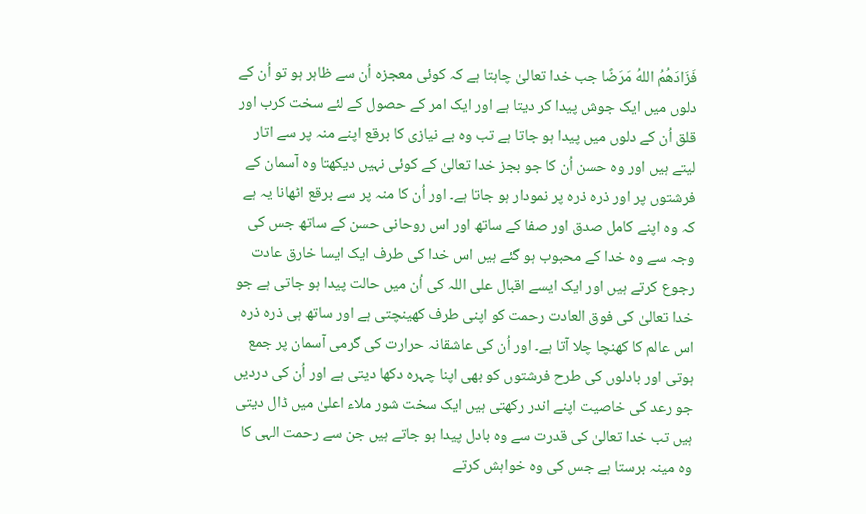فَزَادَهُمُ اللهُ مَرَضًا جب خدا تعالیٰ چاہتا ہے کہ کوئی معجزہ اُن سے ظاہر ہو تو اُن کے دلوں میں ایک جوش پیدا کر دیتا ہے اور ایک امر کے حصول کے لئے سخت کرب اور قلق اُن کے دلوں میں پیدا ہو جاتا ہے تب وہ بے نیازی کا برقع اپنے منہ پر سے اتار لیتے ہیں اور وہ حسن اُن کا جو بجز خدا تعالیٰ کے کوئی نہیں دیکھتا وہ آسمان کے فرشتوں پر اور ذرہ ذرہ پر نمودار ہو جاتا ہے۔ اور اُن کا منہ پر سے برقع اٹھانا یہ ہے کہ وہ اپنے کامل صدق اور صفا کے ساتھ اور اس روحانی حسن کے ساتھ جس کی وجہ سے وہ خدا کے محبوب ہو گئے ہیں اس خدا کی طرف ایک ایسا خارق عادت رجوع کرتے ہیں اور ایک ایسے اقبال علی اللہ کی اُن میں حالت پیدا ہو جاتی ہے جو خدا تعالیٰ کی فوق العادت رحمت کو اپنی طرف کھینچتی ہے اور ساتھ ہی ذرہ ذرہ اس عالم کا کھنچا چلا آتا ہے۔ اور اُن کی عاشقانہ حرارت کی گرمی آسمان پر جمع ہوتی اور بادلوں کی طرح فرشتوں کو بھی اپنا چہرہ دکھا دیتی ہے اور اُن کی دردیں جو رعد کی خاصیت اپنے اندر رکھتی ہیں ایک سخت شور ملاء اعلیٰ میں ڈال دیتی ہیں تب خدا تعالیٰ کی قدرت سے وہ بادل پیدا ہو جاتے ہیں جن سے رحمت الہی کا وہ مینہ برستا ہے جس کی وہ خواہش کرتے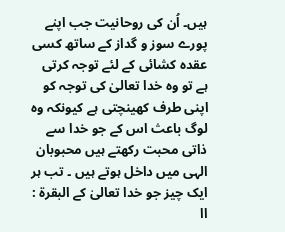ہیں۔ اُن کی روحانیت جب اپنے پورے سوز و گداز کے ساتھ کسی عقدہ کشائی کے لئے توجہ کرتی ہے تو وہ خدا تعالیٰ کی توجہ کو اپنی طرف کھینچتی ہے کیونکہ وہ لوگ باعث اس کے جو خدا سے ذاتی محبت رکھتے ہیں محبوبان الہی میں داخل ہوتے ہیں ۔ تب ہر ایک چیز جو خدا تعالیٰ کے البقرة : اا